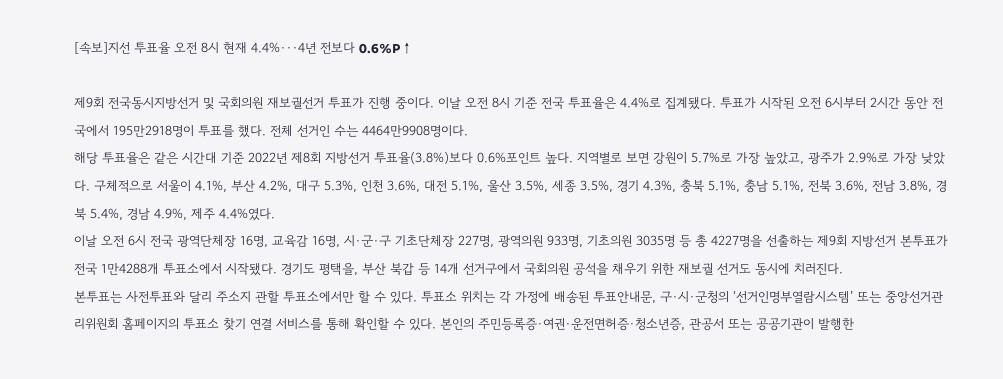[속보]지선 투표율 오전 8시 현재 4.4%···4년 전보다 0.6%P↑

제9회 전국동시지방선거 및 국회의원 재보궐선거 투표가 진행 중이다. 이날 오전 8시 기준 전국 투표율은 4.4%로 집계됐다. 투표가 시작된 오전 6시부터 2시간 동안 전국에서 195만2918명이 투표를 했다. 전체 선거인 수는 4464만9908명이다.
해당 투표율은 같은 시간대 기준 2022년 제8회 지방선거 투표율(3.8%)보다 0.6%포인트 높다. 지역별로 보면 강원이 5.7%로 가장 높았고, 광주가 2.9%로 가장 낮았다. 구체적으로 서울이 4.1%, 부산 4.2%, 대구 5.3%, 인천 3.6%, 대전 5.1%, 울산 3.5%, 세종 3.5%, 경기 4.3%, 충북 5.1%, 충남 5.1%, 전북 3.6%, 전남 3.8%, 경북 5.4%, 경남 4.9%, 제주 4.4%였다.
이날 오전 6시 전국 광역단체장 16명, 교육감 16명, 시·군·구 기초단체장 227명, 광역의원 933명, 기초의원 3035명 등 총 4227명을 선출하는 제9회 지방선거 본투표가 전국 1만4288개 투표소에서 시작됐다. 경기도 평택을, 부산 북갑 등 14개 선거구에서 국회의원 공석을 채우기 위한 재보궐 선거도 동시에 치러진다.
본투표는 사전투표와 달리 주소지 관할 투표소에서만 할 수 있다. 투표소 위치는 각 가정에 배송된 투표안내문, 구·시·군청의 ‘선거인명부열람시스템’ 또는 중앙선거관리위원회 홈페이지의 투표소 찾기 연결 서비스를 통해 확인할 수 있다. 본인의 주민등록증·여권·운전면허증·청소년증, 관공서 또는 공공기관이 발행한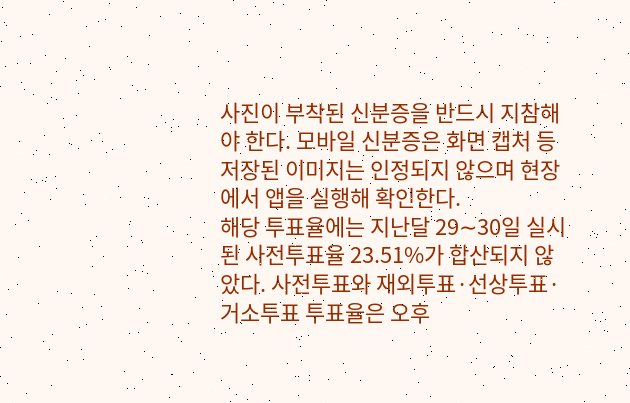사진이 부착된 신분증을 반드시 지참해야 한다. 모바일 신분증은 화면 캡처 등 저장된 이미지는 인정되지 않으며 현장에서 앱을 실행해 확인한다.
해당 투표율에는 지난달 29∼30일 실시된 사전투표율 23.51%가 합산되지 않았다. 사전투표와 재외투표·선상투표·거소투표 투표율은 오후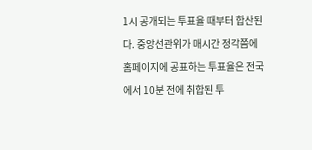1시 공개되는 투표율 때부터 합산된다. 중앙선관위가 매시간 정각쯤에 홈페이지에 공표하는 투표율은 전국에서 10분 전에 취합된 투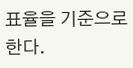표율을 기준으로 한다.